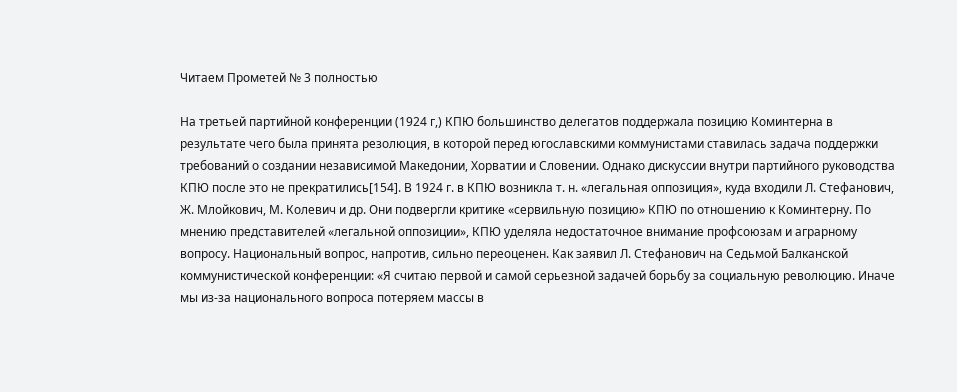Читаем Прометей № 3 полностью

На третьей партийной конференции (1924 г,) КПЮ большинство делегатов поддержала позицию Коминтерна в результате чего была принята резолюция, в которой перед югославскими коммунистами ставилась задача поддержки требований о создании независимой Македонии, Хорватии и Словении. Однако дискуссии внутри партийного руководства КПЮ после это не прекратились[154]. В 1924 г. в КПЮ возникла т. н. «легальная оппозиция», куда входили Л. Стефанович, Ж. Млойкович, М. Колевич и др. Они подвергли критике «сервильную позицию» КПЮ по отношению к Коминтерну. По мнению представителей «легальной оппозиции», КПЮ уделяла недостаточное внимание профсоюзам и аграрному вопросу. Национальный вопрос, напротив, сильно переоценен. Как заявил Л. Стефанович на Седьмой Балканской коммунистической конференции: «Я считаю первой и самой серьезной задачей борьбу за социальную революцию. Иначе мы из-за национального вопроса потеряем массы в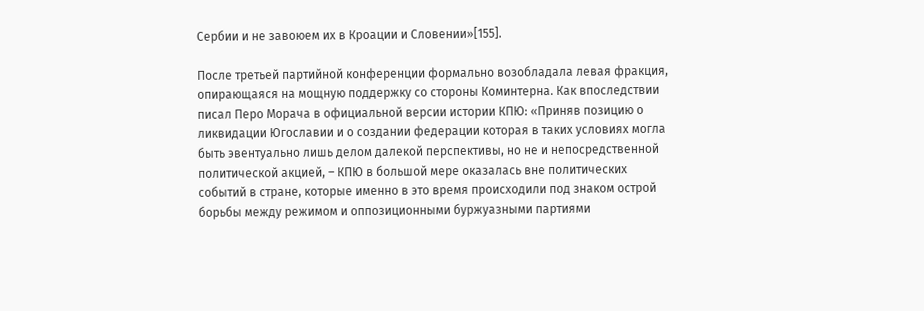Сербии и не завоюем их в Кроации и Словении»[155].

После третьей партийной конференции формально возобладала левая фракция, опирающаяся на мощную поддержку со стороны Коминтерна. Как впоследствии писал Перо Морача в официальной версии истории КПЮ: «Приняв позицию о ликвидации Югославии и о создании федерации которая в таких условиях могла быть эвентуально лишь делом далекой перспективы, но не и непосредственной политической акцией, – КПЮ в большой мере оказалась вне политических событий в стране, которые именно в это время происходили под знаком острой борьбы между режимом и оппозиционными буржуазными партиями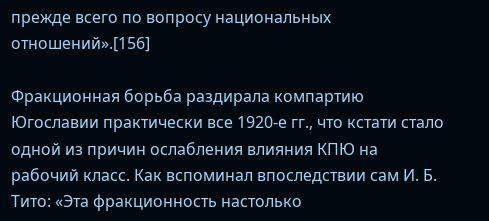прежде всего по вопросу национальных отношений».[156]

Фракционная борьба раздирала компартию Югославии практически все 1920-е гг., что кстати стало одной из причин ослабления влияния КПЮ на рабочий класс. Как вспоминал впоследствии сам И. Б. Тито: «Эта фракционность настолько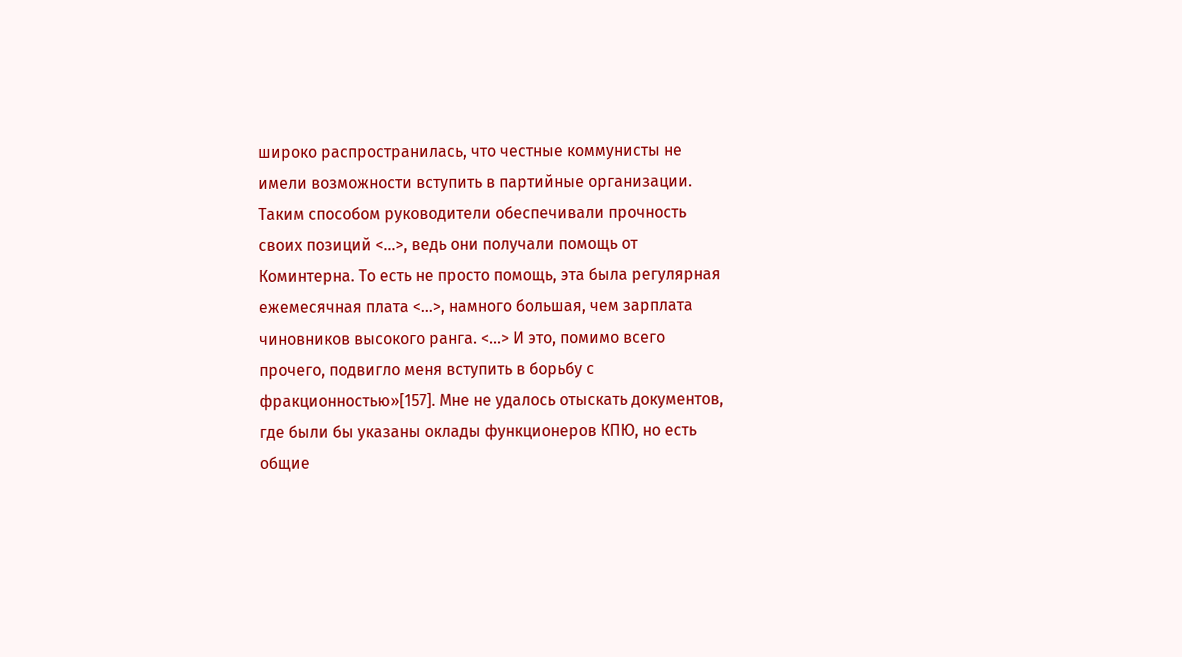широко распространилась, что честные коммунисты не имели возможности вступить в партийные организации. Таким способом руководители обеспечивали прочность своих позиций <…>, ведь они получали помощь от Коминтерна. То есть не просто помощь, эта была регулярная ежемесячная плата <…>, намного большая, чем зарплата чиновников высокого ранга. <…> И это, помимо всего прочего, подвигло меня вступить в борьбу с фракционностью»[157]. Мне не удалось отыскать документов, где были бы указаны оклады функционеров КПЮ, но есть общие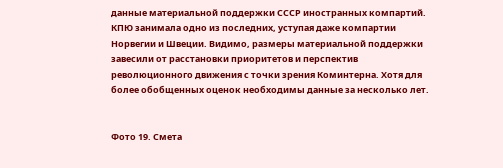данные материальной поддержки СССР иностранных компартий. КПЮ занимала одно из последних, уступая даже компартии Норвегии и Швеции. Видимо, размеры материальной поддержки завесили от расстановки приоритетов и перспектив революционного движения с точки зрения Коминтерна. Хотя для более обобщенных оценок необходимы данные за несколько лет.


Фото 19. Смета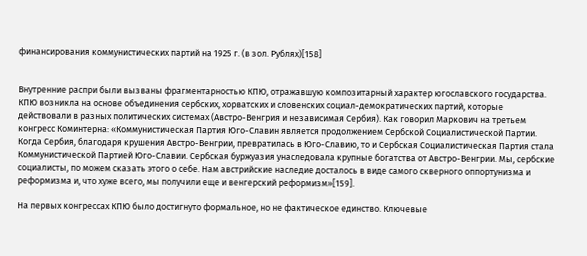финансирования коммунистических партий на 1925 г. (в зол. Рублях)[158]


Внутренние распри были вызваны фрагментарностью КПЮ, отражавшую композитарный характер югославского государства. КПЮ возникла на основе объединения сербских, хорватских и словенских социал-демократических партий, которые действовали в разных политических системах (Австро-Венгрия и независимая Сербия). Как говорил Маркович на третьем конгресс Коминтерна: «Коммунистическая Партия Юго-Славин является продолжением Сербской Социалистической Партии. Когда Сербия, благодаря крушения Австро-Венгрии, превратилась в Юго-Славию, то и Сербская Социалистическая Партия стала Коммунистической Партией Юго-Славии. Сербская буржуазия унаследовала крупные богатства от Австро-Венгрии. Мы, сербские социалисты, по можем сказать этого о себе. Нам австрийские наследие досталось в виде самого скверного оппортунизма и реформизма и, что хуже всего, мы получили еще и венгерский реформизм»[159].

На первых конгрессах КПЮ было достигнуто формальное, но не фактическое единство. Ключевые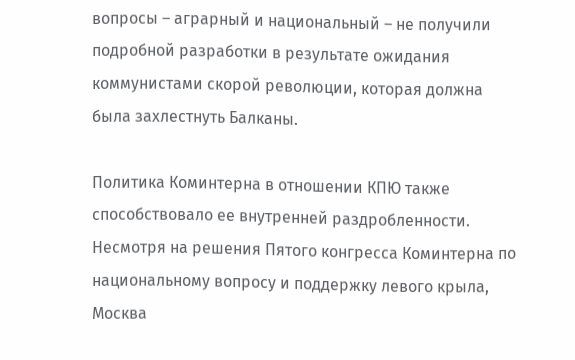вопросы – аграрный и национальный – не получили подробной разработки в результате ожидания коммунистами скорой революции, которая должна была захлестнуть Балканы.

Политика Коминтерна в отношении КПЮ также способствовало ее внутренней раздробленности. Несмотря на решения Пятого конгресса Коминтерна по национальному вопросу и поддержку левого крыла, Москва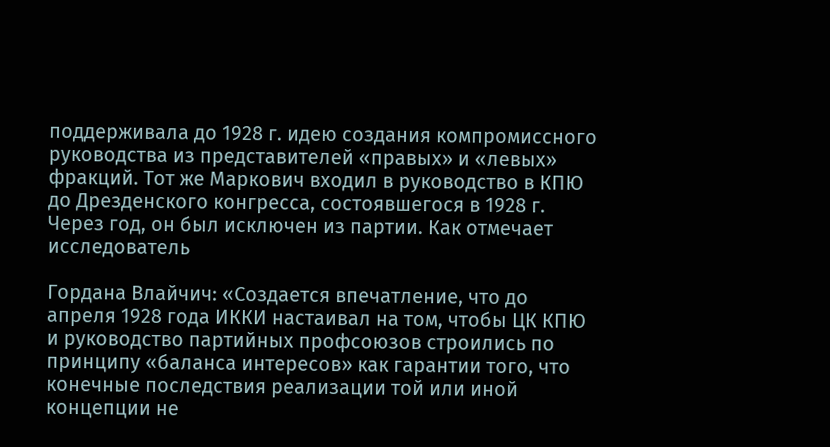поддерживала до 1928 г. идею создания компромиссного руководства из представителей «правых» и «левых» фракций. Тот же Маркович входил в руководство в КПЮ до Дрезденского конгресса, состоявшегося в 1928 г. Через год, он был исключен из партии. Как отмечает исследователь

Гордана Влайчич: «Создается впечатление, что до апреля 1928 года ИККИ настаивал на том, чтобы ЦК КПЮ и руководство партийных профсоюзов строились по принципу «баланса интересов» как гарантии того, что конечные последствия реализации той или иной концепции не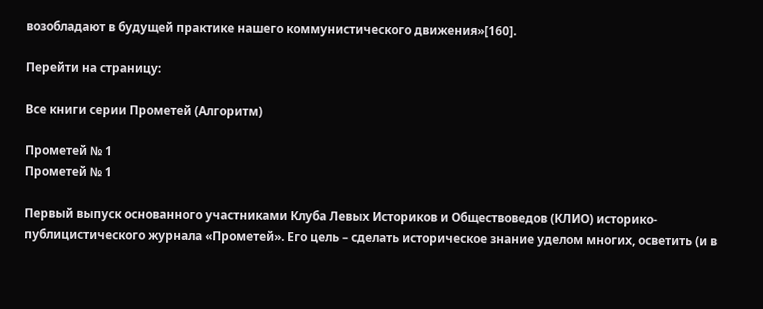возобладают в будущей практике нашего коммунистического движения»[160].

Перейти на страницу:

Все книги серии Прометей (Алгоритм)

Прометей № 1
Прометей № 1

Первый выпуск основанного участниками Клуба Левых Историков и Обществоведов (КЛИО) историко-публицистического журнала «Прометей». Его цель – сделать историческое знание уделом многих, осветить (и в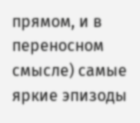прямом, и в переносном смысле) самые яркие эпизоды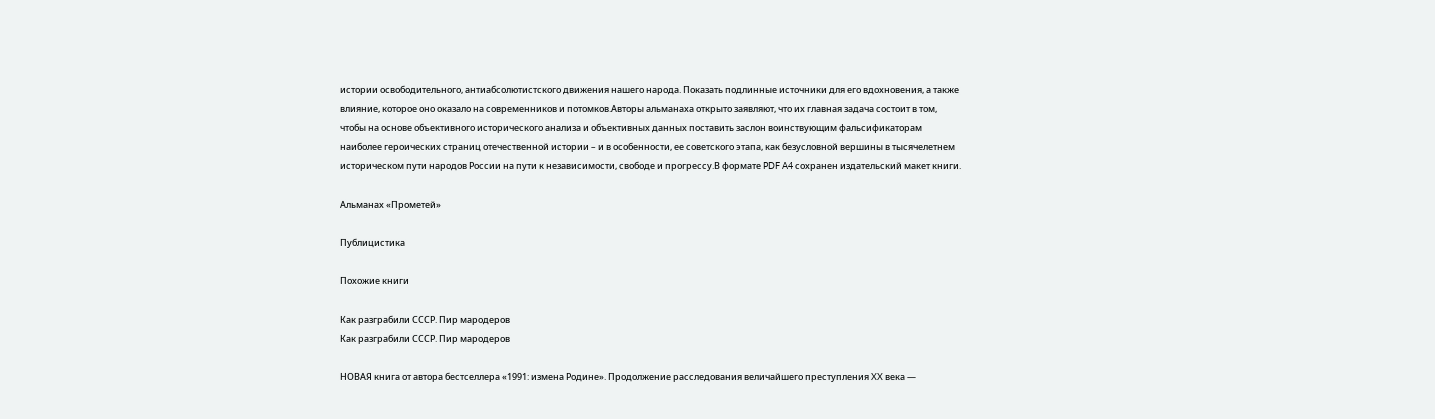истории освободительного, антиабсолютистского движения нашего народа. Показать подлинные источники для его вдохновения, а также влияние, которое оно оказало на современников и потомков.Авторы альманаха открыто заявляют, что их главная задача состоит в том, чтобы на основе объективного исторического анализа и объективных данных поставить заслон воинствующим фальсификаторам наиболее героических страниц отечественной истории – и в особенности, ее советского этапа, как безусловной вершины в тысячелетнем историческом пути народов России на пути к независимости, свободе и прогрессу.В формате PDF A4 сохранен издательский макет книги.

Альманах «Прометей»

Публицистика

Похожие книги

Как разграбили СССР. Пир мародеров
Как разграбили СССР. Пир мародеров

НОВАЯ книга от автора бестселлера «1991: измена Родине». Продолжение расследования величайшего преступления XX века —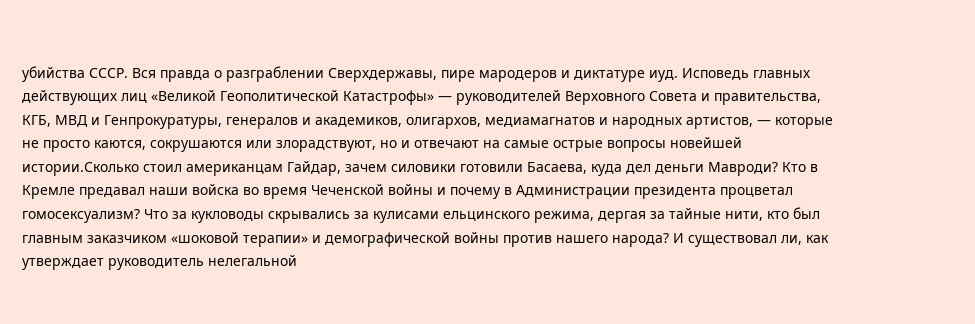убийства СССР. Вся правда о разграблении Сверхдержавы, пире мародеров и диктатуре иуд. Исповедь главных действующих лиц «Великой Геополитической Катастрофы» — руководителей Верховного Совета и правительства, КГБ, МВД и Генпрокуратуры, генералов и академиков, олигархов, медиамагнатов и народных артистов, — которые не просто каются, сокрушаются или злорадствуют, но и отвечают на самые острые вопросы новейшей истории.Сколько стоил американцам Гайдар, зачем силовики готовили Басаева, куда дел деньги Мавроди? Кто в Кремле предавал наши войска во время Чеченской войны и почему в Администрации президента процветал гомосексуализм? Что за кукловоды скрывались за кулисами ельцинского режима, дергая за тайные нити, кто был главным заказчиком «шоковой терапии» и демографической войны против нашего народа? И существовал ли, как утверждает руководитель нелегальной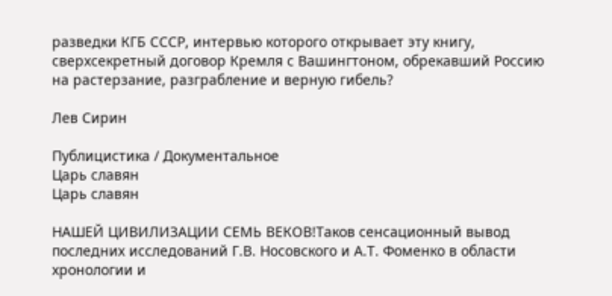разведки КГБ СССР, интервью которого открывает эту книгу, сверхсекретный договор Кремля с Вашингтоном, обрекавший Россию на растерзание, разграбление и верную гибель?

Лев Сирин

Публицистика / Документальное
Царь славян
Царь славян

НАШЕЙ ЦИВИЛИЗАЦИИ СЕМЬ ВЕКОВ!Таков сенсационный вывод последних исследований Г.В. Носовского и А.Т. Фоменко в области хронологии и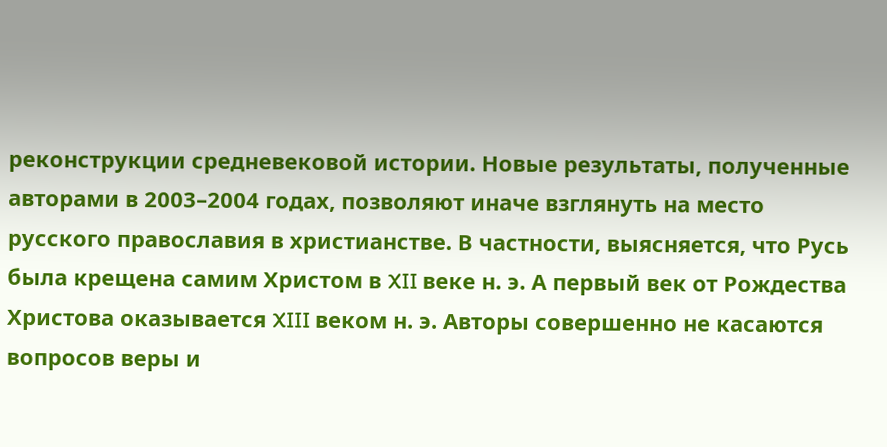реконструкции средневековой истории. Новые результаты, полученные авторами в 2003–2004 годах, позволяют иначе взглянуть на место русского православия в христианстве. В частности, выясняется, что Русь была крещена самим Христом в XII веке н. э. А первый век от Рождества Христова оказывается XIII веком н. э. Авторы совершенно не касаются вопросов веры и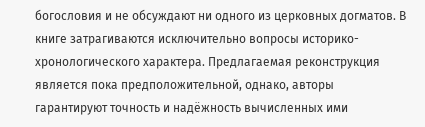богословия и не обсуждают ни одного из церковных догматов. В книге затрагиваются исключительно вопросы историко-хронологического характера. Предлагаемая реконструкция является пока предположительной, однако, авторы гарантируют точность и надёжность вычисленных ими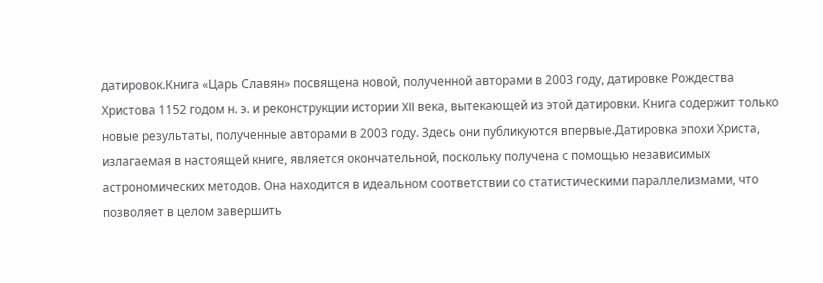датировок.Книга «Царь Славян» посвящена новой, полученной авторами в 2003 году, датировке Рождества Христова 1152 годом н. э. и реконструкции истории XII века, вытекающей из этой датировки. Книга содержит только новые результаты, полученные авторами в 2003 году. Здесь они публикуются впервые.Датировка эпохи Христа, излагаемая в настоящей книге, является окончательной, поскольку получена с помощью независимых астрономических методов. Она находится в идеальном соответствии со статистическими параллелизмами, что позволяет в целом завершить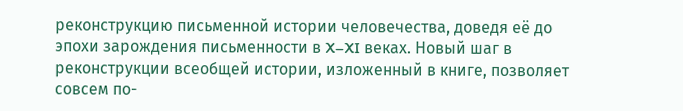реконструкцию письменной истории человечества, доведя её до эпохи зарождения письменности в X–XI веках. Новый шаг в реконструкции всеобщей истории, изложенный в книге, позволяет совсем по-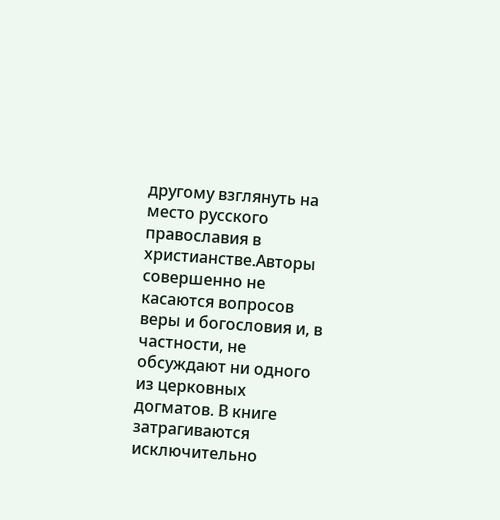другому взглянуть на место русского православия в христианстве.Авторы совершенно не касаются вопросов веры и богословия и, в частности, не обсуждают ни одного из церковных догматов. В книге затрагиваются исключительно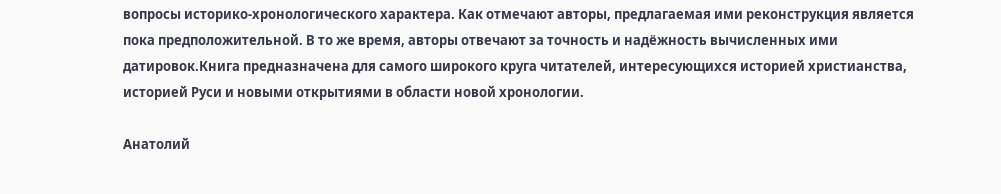вопросы историко-хронологического характера. Как отмечают авторы, предлагаемая ими реконструкция является пока предположительной. В то же время, авторы отвечают за точность и надёжность вычисленных ими датировок.Книга предназначена для самого широкого круга читателей, интересующихся историей христианства, историей Руси и новыми открытиями в области новой хронологии.

Анатолий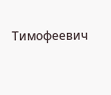Тимофеевич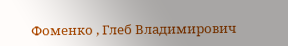Фоменко , Глеб Владимирович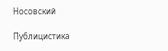Носовский

Публицистика